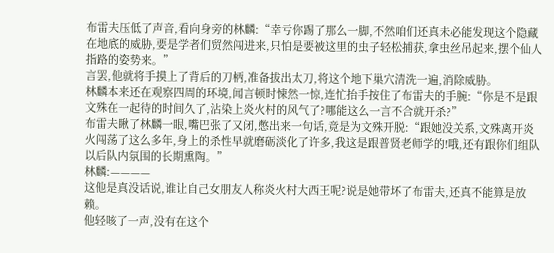布雷夫压低了声音,看向身旁的林麟:“幸亏你踢了那么一脚,不然咱们还真未必能发现这个隐藏在地底的威胁,要是学者们贸然闯进来,只怕是要被这里的虫子轻松捕获,拿虫丝吊起来,摆个仙人指路的姿势来。”
言罢,他就将手摸上了背后的刀柄,准备拔出太刀,将这个地下巢穴清洗一遍,消除威胁。
林麟本来还在观察四周的环境,闻言顿时悚然一惊,连忙抬手按住了布雷夫的手腕:“你是不是跟文殊在一起待的时间久了,沾染上炎火村的风气了?哪能这么一言不合就开杀?”
布雷夫瞅了林麟一眼,嘴巴张了又闭,憋出来一句话,竟是为文殊开脱:“跟她没关系,文殊离开炎火闯荡了这么多年,身上的杀性早就磨砺淡化了许多,我这是跟普贤老师学的!哦,还有跟你们组队以后队内氛围的长期熏陶。”
林麟:————
这他是真没话说,谁让自己女朋友人称炎火村大西王呢?说是她带坏了布雷夫,还真不能算是放赖。
他轻咳了一声,没有在这个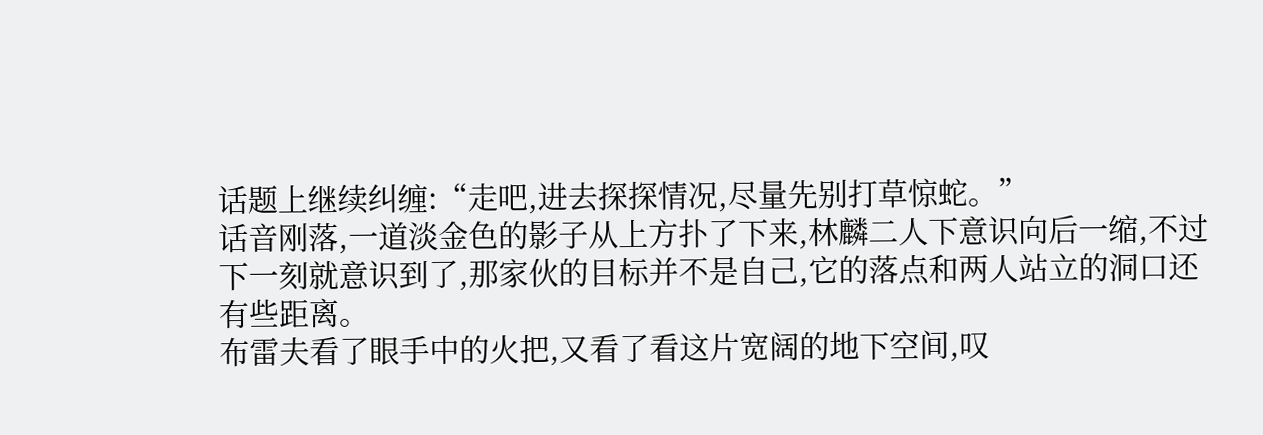话题上继续纠缠:“走吧,进去探探情况,尽量先别打草惊蛇。”
话音刚落,一道淡金色的影子从上方扑了下来,林麟二人下意识向后一缩,不过下一刻就意识到了,那家伙的目标并不是自己,它的落点和两人站立的洞口还有些距离。
布雷夫看了眼手中的火把,又看了看这片宽阔的地下空间,叹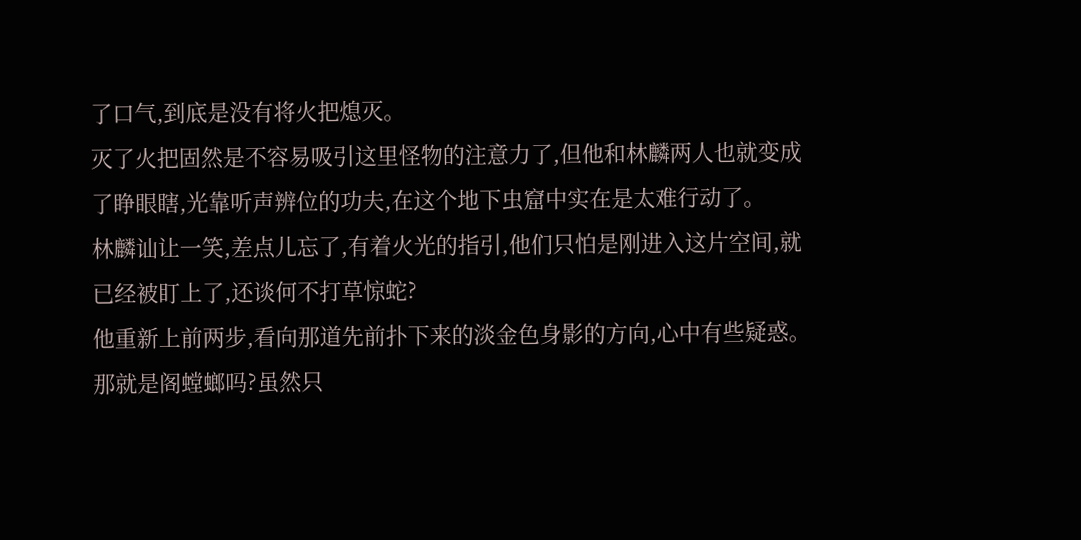了口气,到底是没有将火把熄灭。
灭了火把固然是不容易吸引这里怪物的注意力了,但他和林麟两人也就变成了睁眼瞎,光靠听声辨位的功夫,在这个地下虫窟中实在是太难行动了。
林麟讪让一笑,差点儿忘了,有着火光的指引,他们只怕是刚进入这片空间,就已经被盯上了,还谈何不打草惊蛇?
他重新上前两步,看向那道先前扑下来的淡金色身影的方向,心中有些疑惑。
那就是阁螳螂吗?虽然只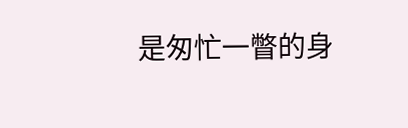是匆忙一瞥的身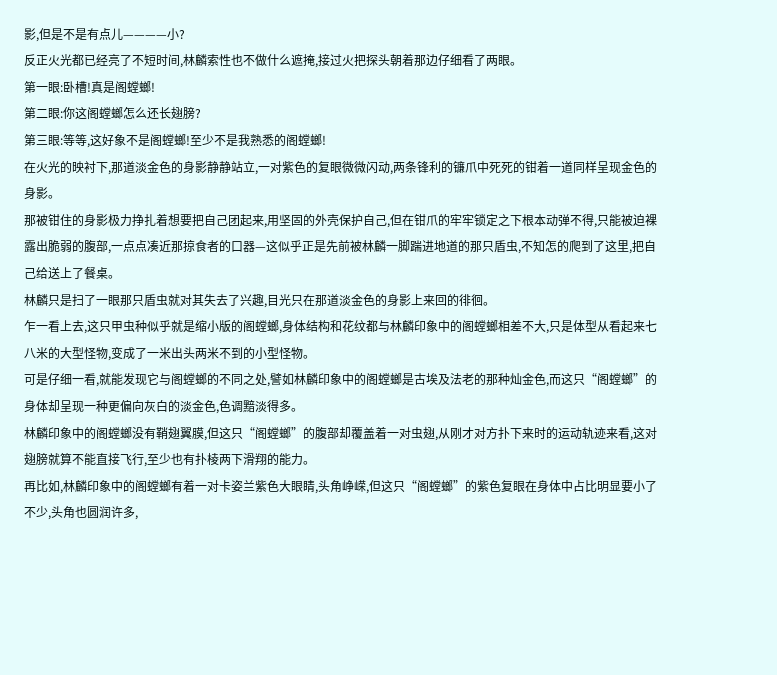影,但是不是有点儿————小?
反正火光都已经亮了不短时间,林麟索性也不做什么遮掩,接过火把探头朝着那边仔细看了两眼。
第一眼:卧槽!真是阁螳螂!
第二眼:你这阁螳螂怎么还长翅膀?
第三眼:等等,这好象不是阁螳螂!至少不是我熟悉的阁螳螂!
在火光的映衬下,那道淡金色的身影静静站立,一对紫色的复眼微微闪动,两条锋利的镰爪中死死的钳着一道同样呈现金色的身影。
那被钳住的身影极力挣扎着想要把自己团起来,用坚固的外壳保护自己,但在钳爪的牢牢锁定之下根本动弹不得,只能被迫裸露出脆弱的腹部,一点点凑近那掠食者的口器—这似乎正是先前被林麟一脚踹进地道的那只盾虫,不知怎的爬到了这里,把自己给送上了餐桌。
林麟只是扫了一眼那只盾虫就对其失去了兴趣,目光只在那道淡金色的身影上来回的徘徊。
乍一看上去,这只甲虫种似乎就是缩小版的阁螳螂,身体结构和花纹都与林麟印象中的阁螳螂相差不大,只是体型从看起来七八米的大型怪物,变成了一米出头两米不到的小型怪物。
可是仔细一看,就能发现它与阁螳螂的不同之处,譬如林麟印象中的阁螳螂是古埃及法老的那种灿金色,而这只“阁螳螂”的身体却呈现一种更偏向灰白的淡金色,色调黯淡得多。
林麟印象中的阁螳螂没有鞘翅翼膜,但这只“阁螳螂”的腹部却覆盖着一对虫翅,从刚才对方扑下来时的运动轨迹来看,这对翅膀就算不能直接飞行,至少也有扑棱两下滑翔的能力。
再比如,林麟印象中的阁螳螂有着一对卡姿兰紫色大眼睛,头角峥嵘,但这只“阁螳螂”的紫色复眼在身体中占比明显要小了不少,头角也圆润许多,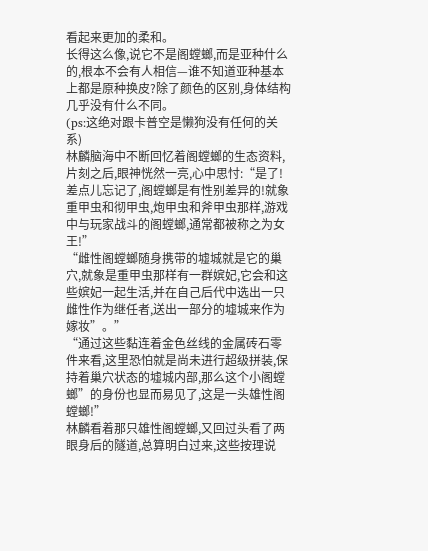看起来更加的柔和。
长得这么像,说它不是阁螳螂,而是亚种什么的,根本不会有人相信—谁不知道亚种基本上都是原种换皮?除了颜色的区别,身体结构几乎没有什么不同。
(ps:这绝对跟卡普空是懒狗没有任何的关系)
林麟脑海中不断回忆着阁螳螂的生态资料,片刻之后,眼神恍然一亮,心中思忖:“是了!差点儿忘记了,阁螳螂是有性别差异的!就象重甲虫和彻甲虫,炮甲虫和斧甲虫那样,游戏中与玩家战斗的阁螳螂,通常都被称之为女王!”
“雌性阁螳螂随身携带的墟城就是它的巢穴,就象是重甲虫那样有一群嫔妃,它会和这些嫔妃一起生活,并在自己后代中选出一只雌性作为继任者,送出一部分的墟城来作为嫁妆”。”
“通过这些黏连着金色丝线的金属砖石零件来看,这里恐怕就是尚未进行超级拼装,保持着巢穴状态的墟城内部,那么这个小阁螳螂”的身份也显而易见了,这是一头雄性阁螳螂!”
林麟看着那只雄性阁螳螂,又回过头看了两眼身后的隧道,总算明白过来,这些按理说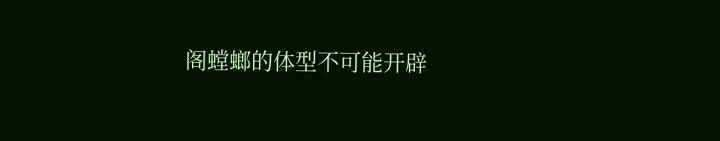阁螳螂的体型不可能开辟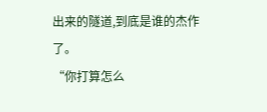出来的隧道,到底是谁的杰作了。
“你打算怎么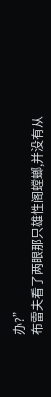办?”
布雷夫看了两眼那只雄性阁螳螂,并没有从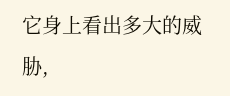它身上看出多大的威胁,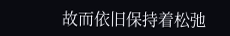故而依旧保持着松弛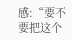感:“要不要把这个